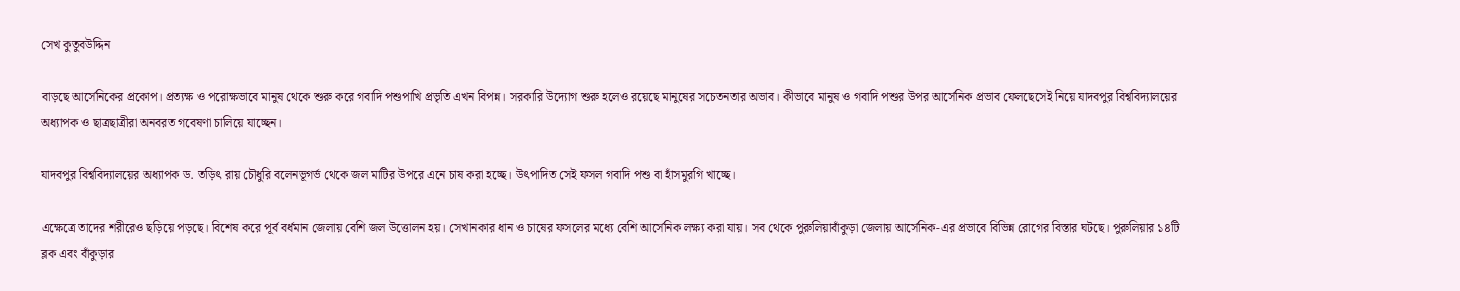সেখ কুতুবউদ্দিন

বাড়ছে আর্সেনিকের প্রকোপ। প্রত্যক্ষ ও পরোক্ষভাবে মানুষ থেকে শুরু করে গবাদি পশুপাখি প্রভৃতি এখন বিপন্ন। সরকারি উদ্যোগ শুরু হলেও রয়েছে মানুষের সচেতনতার অভাব। কীভাবে মানুষ ও গবাদি পশুর উপর আর্সেনিক প্রভাব ফেলছেসেই নিয়ে যাদবপুর বিশ্ববিদ্যালয়ের অধ্যাপক ও ছাত্রছাত্রীরা অনবরত গবেষণা চালিয়ে যাচ্ছেন।

যাদবপুর বিশ্ববিদ্যালয়ের অধ্যাপক ড. তড়িৎ রায় চৌধুরি বলেনভূগর্ভ থেকে জল মাটির উপরে এনে চাষ করা হচ্ছে। উৎপাদিত সেই ফসল গবাদি পশু বা হাঁসমুরগি খাচ্ছে।

এক্ষেত্রে তাদের শরীরেও ছড়িয়ে পড়ছে। বিশেষ করে পূর্ব বর্ধমান জেলায় বেশি জল উত্তোলন হয়। সেখানকার ধান ও চাষের ফসলের মধ্যে বেশি আর্সেনিক লক্ষ্য করা যায়। সব থেকে পুরুলিয়াবাঁকুড়া জেলায় আর্সেনিক-এর প্রভাবে বিভিন্ন রোগের বিস্তার ঘটছে। পুরুলিয়ার ১৪টি ব্লক এবং বাঁকুড়ার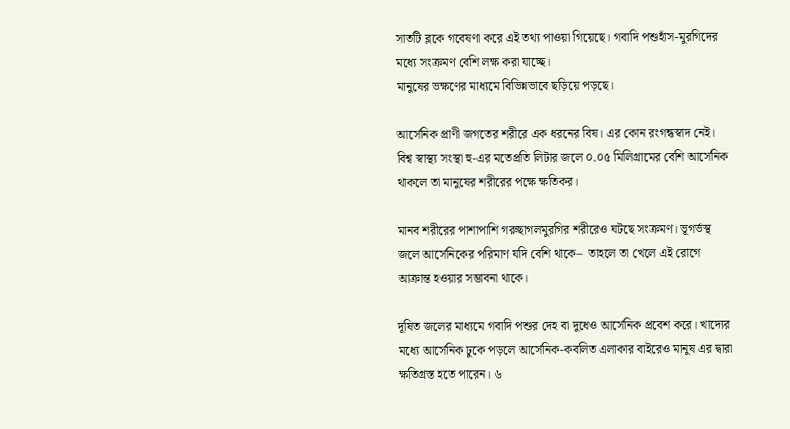সাতটি ব্লকে গবেষণা করে এই তথ্য পাওয়া গিয়েছে। গবাদি পশুহাঁস-মুরগিদের মধ্যে সংক্রমণ বেশি লক্ষ করা যাচ্ছে।
মানুষের ভক্ষণের মাধ্যমে বিভিন্নভাবে ছড়িয়ে পড়ছে।

আর্সেনিক প্রাণী জগতের শরীরে এক ধরনের বিষ। এর কোন রংগন্ধস্বাদ নেই। বিশ্ব স্বাস্থ্য সংস্থা হু-এর মতেপ্রতি লিটার জলে ০.০৫ মিলিগ্রামের বেশি আর্সেনিক থাকলে তা মানুষের শরীরের পক্ষে ক্ষতিকর।

মানব শরীরের পাশাপাশি গরুছাগলমুরগির শরীরেও ঘটছে সংক্রমণ। ভূগর্ভস্থ জলে আর্সেনিকের পরিমাণ যদি বেশি থাকে–  তাহলে তা খেলে এই রোগে আক্রান্ত হওয়ার সম্ভাবনা থাকে।

দূষিত জলের মাধ্যমে গবাদি পশুর দেহ বা দুধেও আর্সেনিক প্রবেশ করে। খাদ্যের মধ্যে আর্সেনিক ঢুকে পড়লে আর্সেনিক-কবলিত এলাকার বাইরেও মানুষ এর দ্বারা ক্ষতিগ্রস্ত হতে পারেন। ৬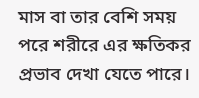মাস বা তার বেশি সময় পরে শরীরে এর ক্ষতিকর প্রভাব দেখা যেতে পারে।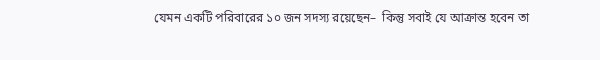যেমন একটি পরিবারের ১০ জন সদস্য রয়েছেন–  কিন্তু সবাই যে আক্রান্ত হবেন তা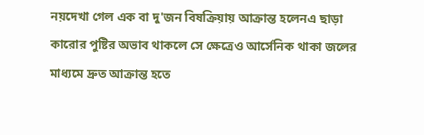নয়দেখা গেল এক বা দু'জন বিষক্রিয়ায় আক্রান্ত হলেনএ ছাড়া কারোর পুষ্টির অভাব থাকলে সে ক্ষেত্রেও আর্সেনিক থাকা জলের মাধ্যমে দ্রুত আক্রান্ত হতে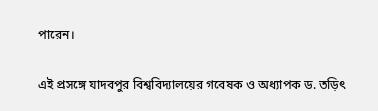পারেন।

এই প্রসঙ্গে যাদবপুর বিশ্ববিদ্যালয়ের গবেষক ও অধ্যাপক ড. তড়িৎ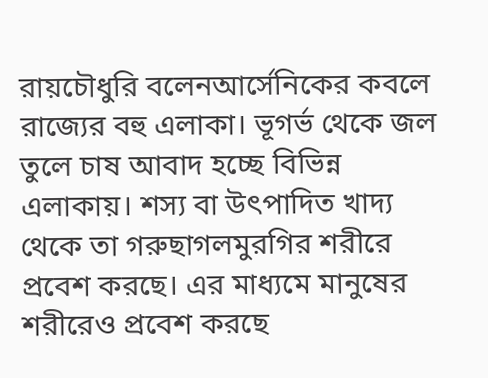রায়চৌধুরি বলেনআর্সেনিকের কবলে রাজ্যের বহু এলাকা। ভূগর্ভ থেকে জল তুলে চাষ আবাদ হচ্ছে বিভিন্ন এলাকায়। শস্য বা উৎপাদিত খাদ্য থেকে তা গরুছাগলমুরগির শরীরে প্রবেশ করছে। এর মাধ্যমে মানুষের শরীরেও প্রবেশ করছে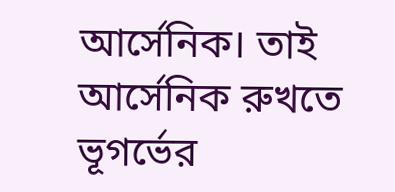আর্সেনিক। তাই আর্সেনিক রুখতে ভূগর্ভের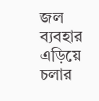জল ব্যবহার এড়িয়ে চলার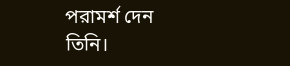পরামর্শ দেন তিনি।